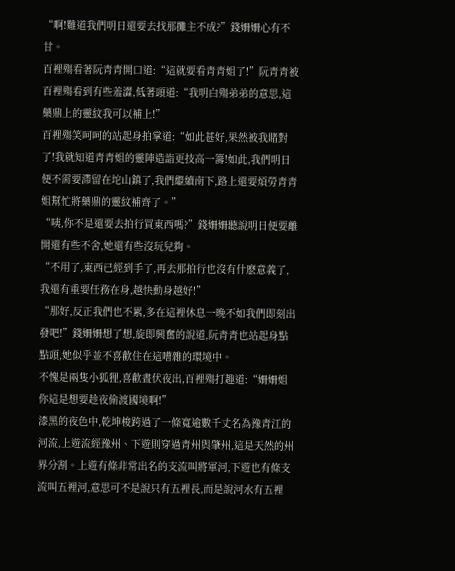“啊!難道我們明日還要去找那攤主不成?”錢姍姍心有不甘。
百裡殤看著阮青青開口道:“這就要看青青姐了!”阮青青被百裡殤看到有些羞澀,低著頭道:“我明白殤弟弟的意思,這藥鼎上的靈紋我可以補上!”
百裡殤笑呵呵的站起身拍掌道:“如此甚好,果然被我賭對了!我就知道青青姐的靈陣造詣更技高一籌!如此,我們明日便不需要滯留在坨山鎮了,我們繼續南下,路上還要煩勞青青姐幫忙將藥鼎的靈紋補齊了。”
“咦,你不是還要去拍行買東西嗎?”錢姍姍聽說明日便要離開還有些不舍,她還有些沒玩兒夠。
“不用了,東西已經到手了,再去那拍行也沒有什麽意義了,我還有重要任務在身,越快動身越好!”
“那好,反正我們也不累,多在這裡休息一晚不如我們即刻出發吧!”錢姍姍想了想,旋即興奮的說道,阮青青也站起身點點頭,她似乎並不喜歡住在這嘈雜的環境中。
不愧是兩隻小狐狸,喜歡晝伏夜出,百裡殤打趣道:“姍姍姐你這是想要趁夜偷渡國境啊!”
漆黑的夜色中,乾坤梭跨過了一條寬逾數千丈名為豫青江的河流,上遊流經豫州、下遊則穿過青州與肇州,這是天然的州界分割。上遊有條非常出名的支流叫將軍河,下遊也有條支流叫五裡河,意思可不是說只有五裡長,而是說河水有五裡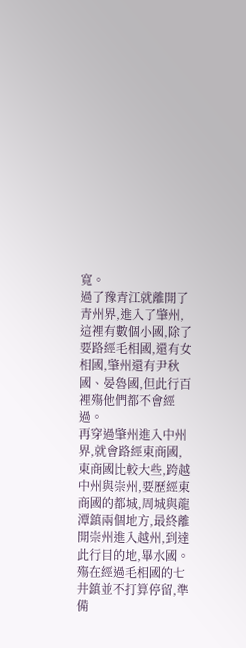寬。
過了豫青江就離開了青州界,進入了肇州,這裡有數個小國,除了要路經毛相國,還有女相國,肇州還有尹秋國、晏魯國,但此行百裡殤他們都不會經過。
再穿過肇州進入中州界,就會路經東商國,東商國比較大些,跨越中州與崇州,要歷經東商國的都城,周城與龍潭鎮兩個地方,最終離開崇州進入越州,到達此行目的地,畢水國。
殤在經過毛相國的七井鎮並不打算停留,準備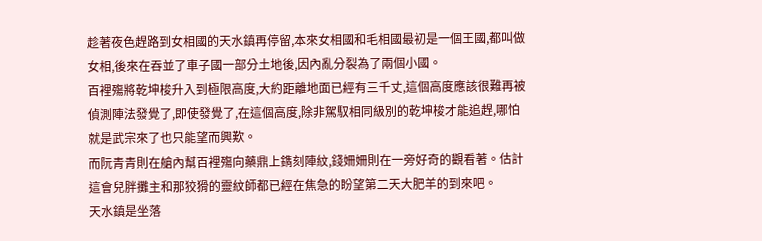趁著夜色趕路到女相國的天水鎮再停留,本來女相國和毛相國最初是一個王國,都叫做女相,後來在吞並了車子國一部分土地後,因內亂分裂為了兩個小國。
百裡殤將乾坤梭升入到極限高度,大約距離地面已經有三千丈,這個高度應該很難再被偵測陣法發覺了,即使發覺了,在這個高度,除非駕馭相同級別的乾坤梭才能追趕,哪怕就是武宗來了也只能望而興歎。
而阮青青則在艙內幫百裡殤向藥鼎上鐫刻陣紋,錢姍姍則在一旁好奇的觀看著。估計這會兒胖攤主和那狡猾的靈紋師都已經在焦急的盼望第二天大肥羊的到來吧。
天水鎮是坐落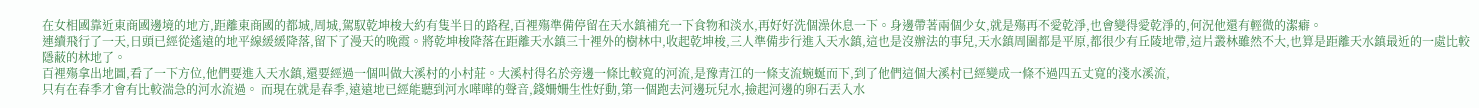在女相國靠近東商國邊境的地方,距離東商國的都城,周城,駕馭乾坤梭大約有隻半日的路程,百裡殤準備停留在天水鎮補充一下食物和淡水,再好好洗個澡休息一下。身邊帶著兩個少女,就是殤再不愛乾淨,也會變得愛乾淨的,何況他還有輕微的潔癖。
連續飛行了一天,日頭已經從遙遠的地平線緩緩降落,留下了漫天的晚霞。將乾坤梭降落在距離天水鎮三十裡外的樹林中,收起乾坤梭,三人準備步行進入天水鎮,這也是沒辦法的事兒,天水鎮周圍都是平原,都很少有丘陵地帶,這片叢林雖然不大,也算是距離天水鎮最近的一處比較隱蔽的林地了。
百裡殤拿出地圖,看了一下方位,他們要進入天水鎮,還要經過一個叫做大溪村的小村莊。大溪村得名於旁邊一條比較寬的河流,是豫青江的一條支流蜿蜒而下,到了他們這個大溪村已經變成一條不過四五丈寬的淺水溪流,
只有在春季才會有比較湍急的河水流過。 而現在就是春季,遠遠地已經能聽到河水嘩嘩的聲音,錢姍姍生性好動,第一個跑去河邊玩兒水,撿起河邊的卵石丟入水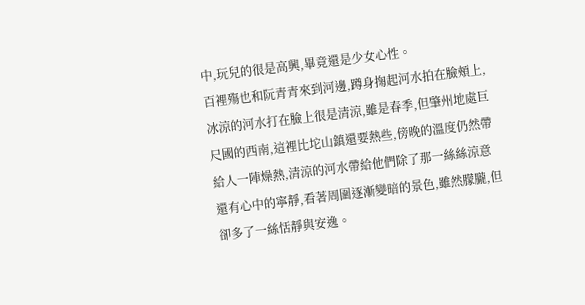中,玩兒的很是高興,畢竟還是少女心性。
百裡殤也和阮青青來到河邊,蹲身掬起河水拍在臉頰上,冰涼的河水打在臉上很是清涼,雖是春季,但肇州地處巨尺國的西南,這裡比坨山鎮還要熱些,傍晚的溫度仍然帶給人一陣燥熱,清涼的河水帶給他們除了那一絲絲涼意還有心中的寧靜,看著周圍逐漸變暗的景色,雖然朦朧,但卻多了一絲恬靜與安逸。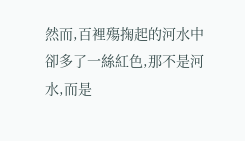然而,百裡殤掬起的河水中卻多了一絲紅色,那不是河水,而是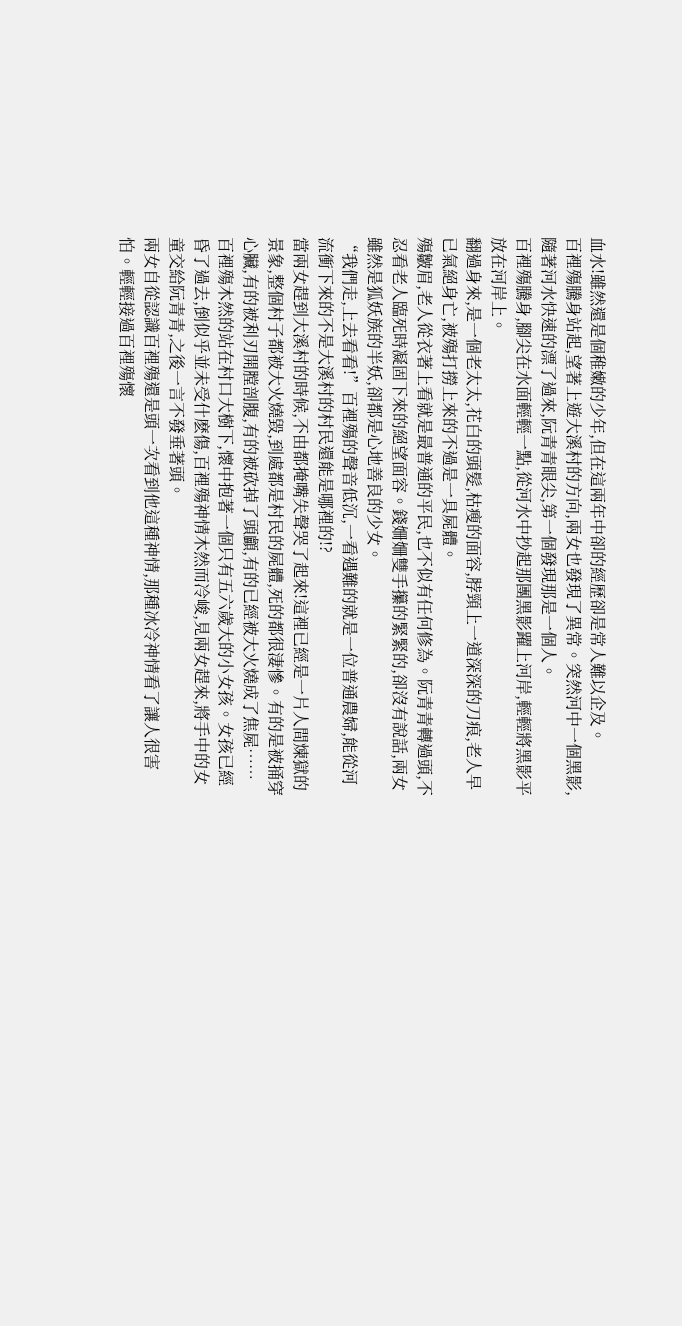血水!雖然還是個稚嫩的少年,但在這兩年中卻的經歷卻是常人難以企及。
百裡殤騰身站起,望著上遊大溪村的方向,兩女也發現了異常。突然河中一個黑影,隨著河水快速的漂了過來,阮青青眼尖,第一個發現那是一個人。
百裡殤騰身,腳尖在水面輕輕一點,從河水中抄起那團黑影躍上河岸,輕輕將黑影平放在河岸上。
翻過身來,是一個老太太,花白的頭髮,枯瘦的面容,脖頸上一道深深的刀痕,老人早已氣絕身亡,被殤打撈上來的不過是一具屍體。
殤皺眉,老人從衣著上看就是最普通的平民,也不似有任何修為。阮青青轉過頭,不忍看老人臨死時凝固下來的絕望面容。錢姍姍雙手攥的緊緊的,卻沒有說話,兩女雖然是狐妖族的半妖,卻都是心地善良的少女。
“我們走,上去看看!”百裡殤的聲音低沉,一看遇難的就是一位普通農婦,能從河流衝下來的不是大溪村的村民還能是哪裡的!?
當兩女趕到大溪村的時候,不由都掩嘴失聲哭了起來!這裡已經是一片人間煉獄的景象,整個村子都被大火燒毀,到處都是村民的屍體,死的都很淒慘。有的是被捅穿心臟,有的被利刃開膛剖腹,有的被砍掉了頭顱,有的已經被大火燒成了焦屍……
百裡殤木然的站在村口大樹下,懷中抱著一個只有五六歲大的小女孩。女孩已經昏了過去,倒似乎並未受什麽傷,百裡殤神情木然而冷峻,見兩女趕來,將手中的女童交給阮青青,之後一言不發垂著頭。
兩女自從認識百裡殤還是頭一次看到他這種神情,那種冰冷神情看了讓人很害怕。輕輕接過百裡殤懷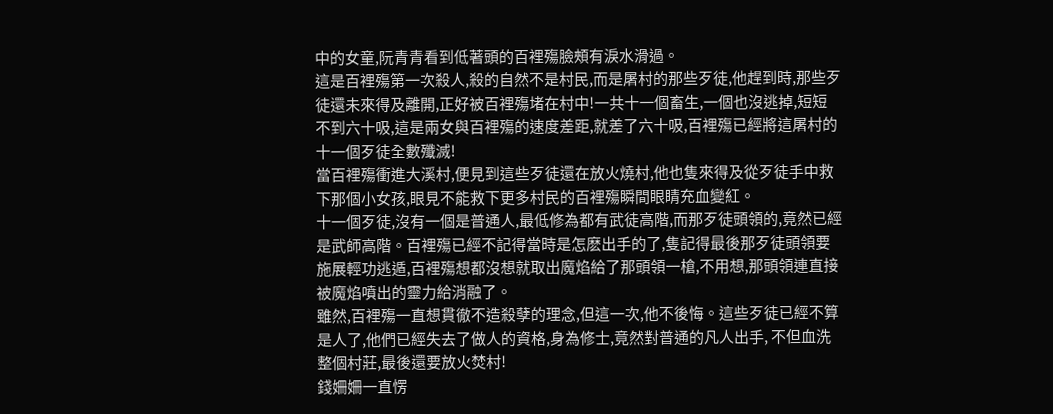中的女童,阮青青看到低著頭的百裡殤臉頰有淚水滑過。
這是百裡殤第一次殺人,殺的自然不是村民,而是屠村的那些歹徒,他趕到時,那些歹徒還未來得及離開,正好被百裡殤堵在村中!一共十一個畜生,一個也沒逃掉,短短不到六十吸,這是兩女與百裡殤的速度差距,就差了六十吸,百裡殤已經將這屠村的十一個歹徒全數殲滅!
當百裡殤衝進大溪村,便見到這些歹徒還在放火燒村,他也隻來得及從歹徒手中救下那個小女孩,眼見不能救下更多村民的百裡殤瞬間眼睛充血變紅。
十一個歹徒,沒有一個是普通人,最低修為都有武徒高階,而那歹徒頭領的,竟然已經是武師高階。百裡殤已經不記得當時是怎麽出手的了,隻記得最後那歹徒頭領要施展輕功逃遁,百裡殤想都沒想就取出魔焰給了那頭領一槍,不用想,那頭領連直接被魔焰噴出的靈力給消融了。
雖然,百裡殤一直想貫徹不造殺孽的理念,但這一次,他不後悔。這些歹徒已經不算是人了,他們已經失去了做人的資格,身為修士,竟然對普通的凡人出手, 不但血洗整個村莊,最後還要放火焚村!
錢姍姍一直愣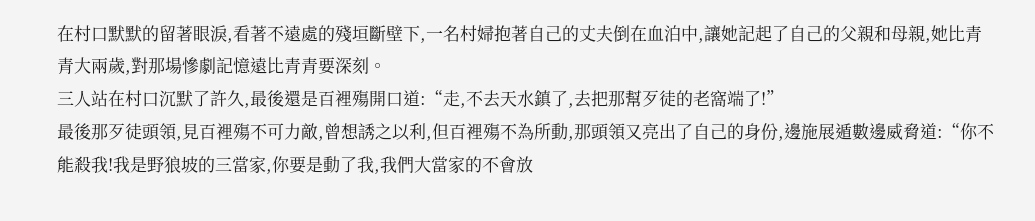在村口默默的留著眼淚,看著不遠處的殘垣斷壁下,一名村婦抱著自己的丈夫倒在血泊中,讓她記起了自己的父親和母親,她比青青大兩歲,對那場慘劇記憶遠比青青要深刻。
三人站在村口沉默了許久,最後還是百裡殤開口道:“走,不去天水鎮了,去把那幫歹徒的老窩端了!”
最後那歹徒頭領,見百裡殤不可力敵,曾想誘之以利,但百裡殤不為所動,那頭領又亮出了自己的身份,邊施展遁數邊威脅道:“你不能殺我!我是野狼坡的三當家,你要是動了我,我們大當家的不會放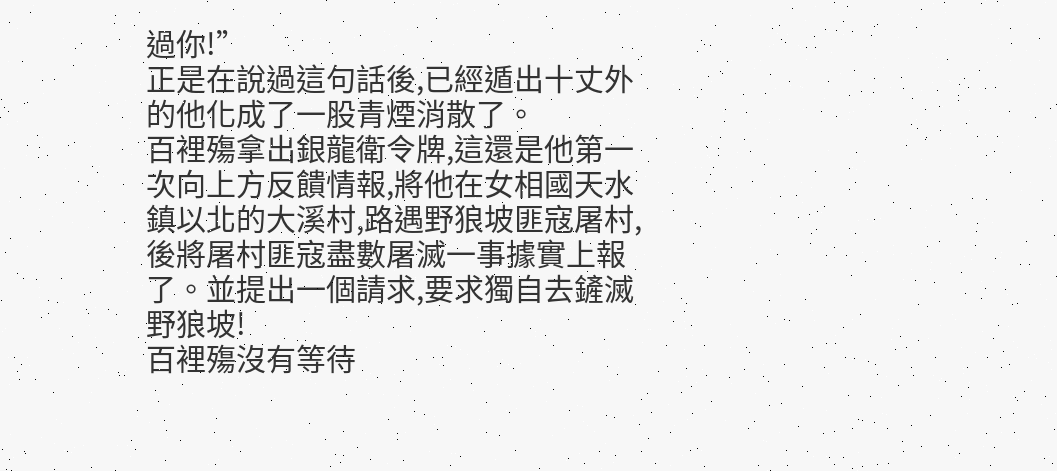過你!”
正是在說過這句話後,已經遁出十丈外的他化成了一股青煙消散了。
百裡殤拿出銀龍衛令牌,這還是他第一次向上方反饋情報,將他在女相國天水鎮以北的大溪村,路遇野狼坡匪寇屠村,後將屠村匪寇盡數屠滅一事據實上報了。並提出一個請求,要求獨自去鏟滅野狼坡!
百裡殤沒有等待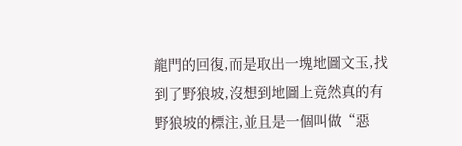龍門的回復,而是取出一塊地圖文玉,找到了野狼坡,沒想到地圖上竟然真的有野狼坡的標注,並且是一個叫做“惡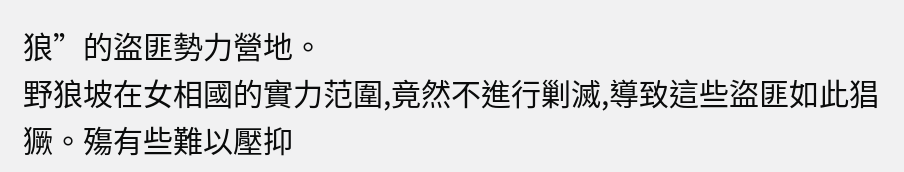狼”的盜匪勢力營地。
野狼坡在女相國的實力范圍,竟然不進行剿滅,導致這些盜匪如此猖獗。殤有些難以壓抑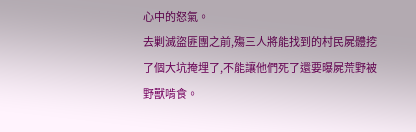心中的怒氣。
去剿滅盜匪團之前,殤三人將能找到的村民屍體挖了個大坑掩埋了,不能讓他們死了還要曝屍荒野被野獸啃食。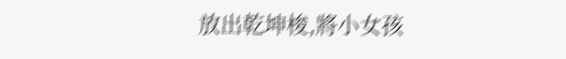放出乾坤梭,將小女孩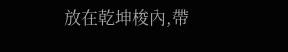放在乾坤梭內,帶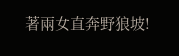著兩女直奔野狼坡!